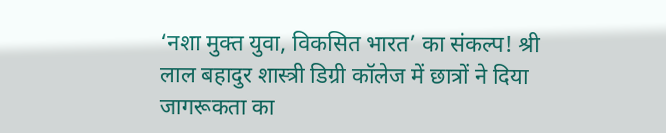‘नशा मुक्त युवा, विकसित भारत’ का संकल्प! श्री लाल बहादुर शास्त्री डिग्री कॉलेज में छात्रों ने दिया जागरूकता का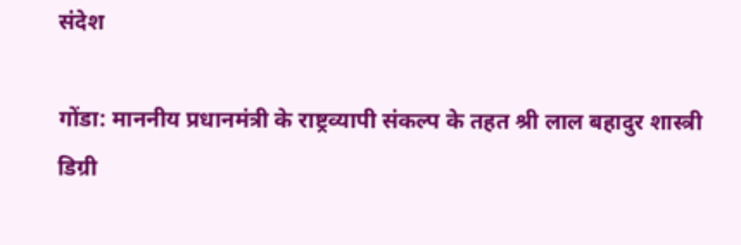संदेश

गोंडा: माननीय प्रधानमंत्री के राष्ट्रव्यापी संकल्प के तहत श्री लाल बहादुर शास्त्री डिग्री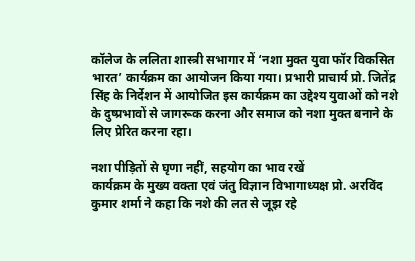कॉलेज के ललिता शास्त्री सभागार में ‘नशा मुक्त युवा फॉर विकसित भारत’ कार्यक्रम का आयोजन किया गया। प्रभारी प्राचार्य प्रो. जितेंद्र सिंह के निर्देशन में आयोजित इस कार्यक्रम का उद्देश्य युवाओं को नशे के दुष्प्रभावों से जागरूक करना और समाज को नशा मुक्त बनाने के लिए प्रेरित करना रहा।

नशा पीड़ितों से घृणा नहीं, सहयोग का भाव रखें
कार्यक्रम के मुख्य वक्ता एवं जंतु विज्ञान विभागाध्यक्ष प्रो. अरविंद कुमार शर्मा ने कहा कि नशे की लत से जूझ रहे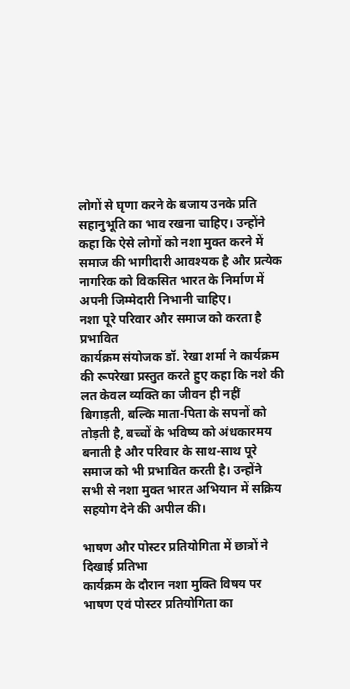लोगों से घृणा करने के बजाय उनके प्रति सहानुभूति का भाव रखना चाहिए। उन्होंने कहा कि ऐसे लोगों को नशा मुक्त करने में समाज की भागीदारी आवश्यक है और प्रत्येक नागरिक को विकसित भारत के निर्माण में अपनी जिम्मेदारी निभानी चाहिए।
नशा पूरे परिवार और समाज को करता है प्रभावित
कार्यक्रम संयोजक डॉ. रेखा शर्मा ने कार्यक्रम की रूपरेखा प्रस्तुत करते हुए कहा कि नशे की लत केवल व्यक्ति का जीवन ही नहीं बिगाड़ती, बल्कि माता-पिता के सपनों को तोड़ती है, बच्चों के भविष्य को अंधकारमय बनाती है और परिवार के साथ-साथ पूरे समाज को भी प्रभावित करती है। उन्होंने सभी से नशा मुक्त भारत अभियान में सक्रिय सहयोग देने की अपील की।

भाषण और पोस्टर प्रतियोगिता में छात्रों ने दिखाई प्रतिभा
कार्यक्रम के दौरान नशा मुक्ति विषय पर भाषण एवं पोस्टर प्रतियोगिता का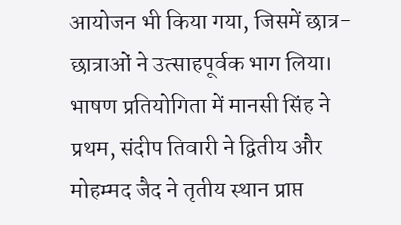आयोजन भी किया गया, जिसमें छात्र-छात्राओं ने उत्साहपूर्वक भाग लिया। भाषण प्रतियोगिता में मानसी सिंह ने प्रथम, संदीप तिवारी ने द्वितीय और मोहम्मद जैद ने तृतीय स्थान प्राप्त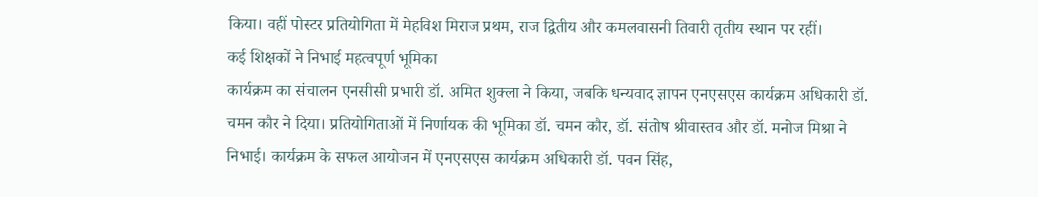किया। वहीं पोस्टर प्रतियोगिता में मेहविश मिराज प्रथम, राज द्वितीय और कमलवासनी तिवारी तृतीय स्थान पर रहीं।
कई शिक्षकों ने निभाई महत्वपूर्ण भूमिका
कार्यक्रम का संचालन एनसीसी प्रभारी डॉ. अमित शुक्ला ने किया, जबकि धन्यवाद ज्ञापन एनएसएस कार्यक्रम अधिकारी डॉ. चमन कौर ने दिया। प्रतियोगिताओं में निर्णायक की भूमिका डॉ. चमन कौर, डॉ. संतोष श्रीवास्तव और डॉ. मनोज मिश्रा ने निभाई। कार्यक्रम के सफल आयोजन में एनएसएस कार्यक्रम अधिकारी डॉ. पवन सिंह,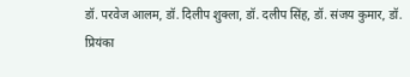डॉ. परवेज आलम, डॉ. दिलीप शुक्ला, डॉ. दलीप सिंह, डॉ. संजय कुमार, डॉ. प्रियंका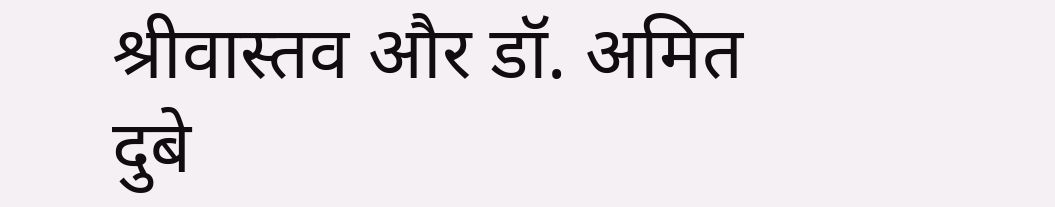श्रीवास्तव और डॉ. अमित दुबे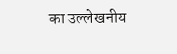का उल्लेखनीय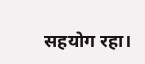सहयोग रहा।